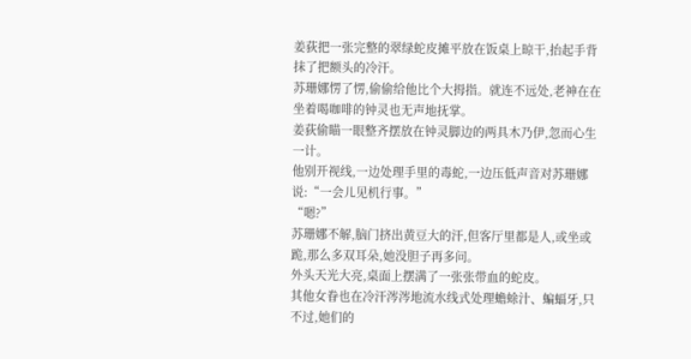姜荻把一张完整的翠绿蛇皮摊平放在饭桌上晾干,抬起手背抹了把额头的冷汗。
苏珊娜愣了愣,偷偷给他比个大拇指。就连不远处,老神在在坐着喝咖啡的钟灵也无声地抚掌。
姜荻偷瞄一眼整齐摆放在钟灵脚边的两具木乃伊,忽而心生一计。
他别开视线,一边处理手里的毒蛇,一边压低声音对苏珊娜说:“一会儿见机行事。”
“嗯?”
苏珊娜不解,脑门挤出黄豆大的汗,但客厅里都是人,或坐或跪,那么多双耳朵,她没胆子再多问。
外头天光大亮,桌面上摆满了一张张带血的蛇皮。
其他女眷也在冷汗涔涔地流水线式处理蟾蜍汁、蝙蝠牙,只不过,她们的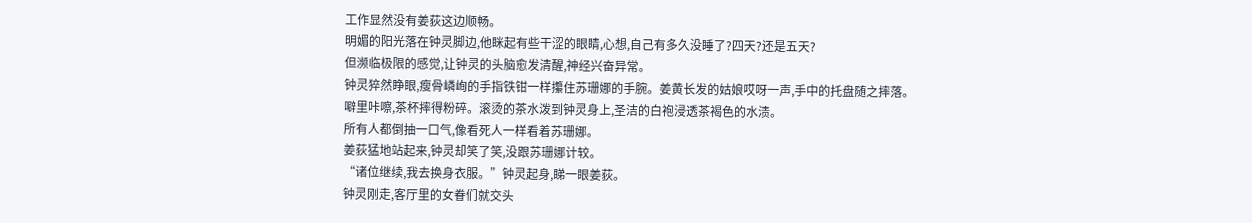工作显然没有姜荻这边顺畅。
明媚的阳光落在钟灵脚边,他眯起有些干涩的眼睛,心想,自己有多久没睡了?四天?还是五天?
但濒临极限的感觉,让钟灵的头脑愈发清醒,神经兴奋异常。
钟灵猝然睁眼,瘦骨嶙峋的手指铁钳一样攥住苏珊娜的手腕。姜黄长发的姑娘哎呀一声,手中的托盘随之摔落。
噼里咔嚓,茶杯摔得粉碎。滚烫的茶水泼到钟灵身上,圣洁的白袍浸透茶褐色的水渍。
所有人都倒抽一口气,像看死人一样看着苏珊娜。
姜荻猛地站起来,钟灵却笑了笑,没跟苏珊娜计较。
“诸位继续,我去换身衣服。”钟灵起身,睇一眼姜荻。
钟灵刚走,客厅里的女眷们就交头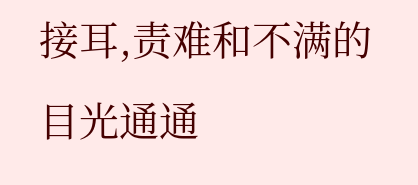接耳,责难和不满的目光通通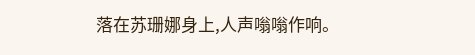落在苏珊娜身上,人声嗡嗡作响。